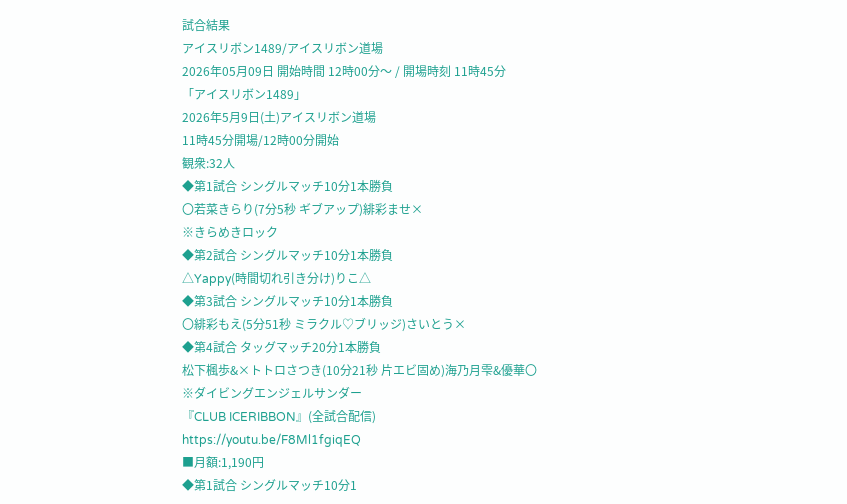試合結果
アイスリボン1489/アイスリボン道場
2026年05月09日 開始時間 12時00分〜 / 開場時刻 11時45分
「アイスリボン1489」
2026年5月9日(土)アイスリボン道場
11時45分開場/12時00分開始
観衆:32人
◆第1試合 シングルマッチ10分1本勝負
〇若菜きらり(7分5秒 ギブアップ)緋彩ませ×
※きらめきロック
◆第2試合 シングルマッチ10分1本勝負
△Yappy(時間切れ引き分け)りこ△
◆第3試合 シングルマッチ10分1本勝負
〇緋彩もえ(5分51秒 ミラクル♡ブリッジ)さいとう×
◆第4試合 タッグマッチ20分1本勝負
松下楓歩&×トトロさつき(10分21秒 片エビ固め)海乃月雫&優華〇
※ダイビングエンジェルサンダー
『CLUB ICERIBBON』(全試合配信)
https://youtu.be/F8Ml1fgiqEQ
■月額:1,190円
◆第1試合 シングルマッチ10分1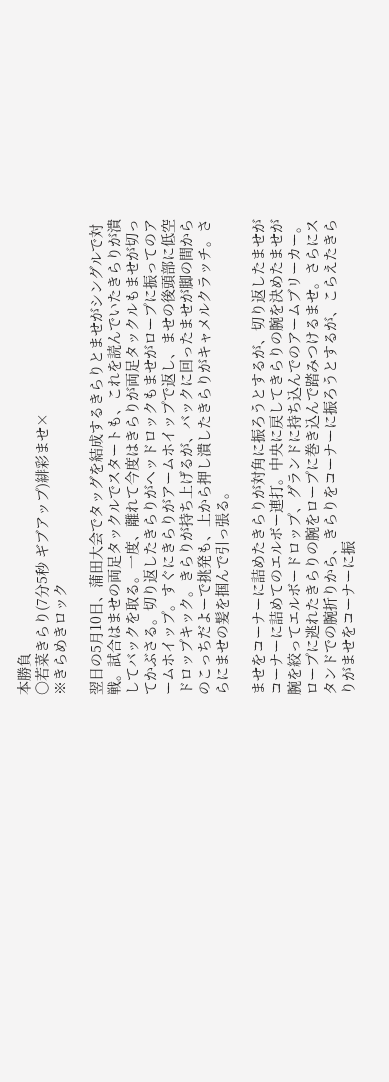本勝負
〇若菜きらり(7分5秒 ギブアップ)緋彩ませ×
※きらめきロック

翌日の5月10日、蒲田大会でタッグを結成するきらりとませがシングルで対戦。試合はませの両足タックルでスタートも、これを読んでいたきらりが潰してバックを取る。一度、離れて今度はきらりが両足タックルもませが切ってかぶさる。切り返したきらりがヘッドロックもませがロープに振ってのアームホイップ。すぐにきらりがアームホイップで返し、ませの後頭部に低空ドロップキック。きらりが持ち上げるが、バックに回ったませが脚の間からのこっちだよーで挑発も、上から押し潰したきらりがキャメルクラッチ。さらにませの髪を掴んで引っ張る。

ませをコーナーに詰めたきらりが対角に振ろうとするが、切り返したませがコーナーに詰めてのエルボー連打。中央に戻してきらりの腕を決めたませが腕を絞ってエルボードロップ、グランドに持ち込んでのアームブリーカー。ロープに逃れたきらりの腕をロープに巻き込んで踏みつけるませ。さらにスタンドでの腕折りから、きらりをコーナーに振ろうとするが、こらえたきらりがませをコーナーに振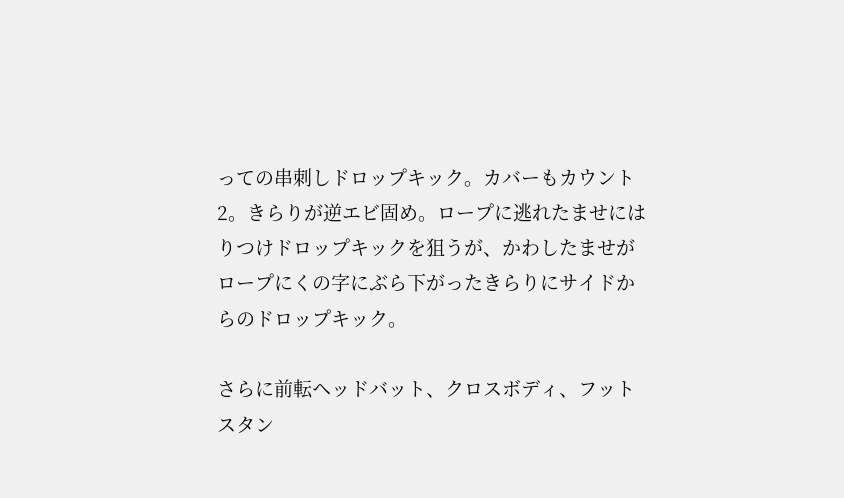っての串刺しドロップキック。カバーもカウント2。きらりが逆エビ固め。ロープに逃れたませにはりつけドロップキックを狙うが、かわしたませがロープにくの字にぶら下がったきらりにサイドからのドロップキック。

さらに前転ヘッドバット、クロスボディ、フットスタン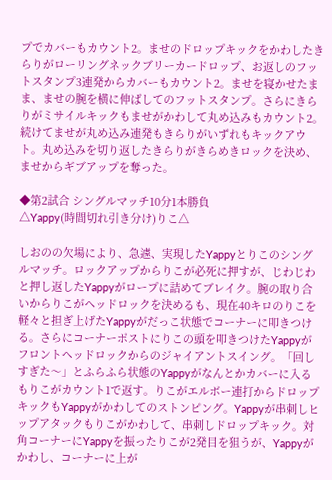プでカバーもカウント2。ませのドロップキックをかわしたきらりがローリングネックブリーカードロップ、お返しのフットスタンプ3連発からカバーもカウント2。ませを寝かせたまま、ませの腕を横に伸ばしてのフットスタンプ。さらにきらりがミサイルキックもませがかわして丸め込みもカウント2。続けてませが丸め込み連発もきらりがいずれもキックアウト。丸め込みを切り返したきらりがきらめきロックを決め、ませからギブアップを奪った。

◆第2試合 シングルマッチ10分1本勝負
△Yappy(時間切れ引き分け)りこ△

しおのの欠場により、急遽、実現したYappyとりこのシングルマッチ。ロックアップからりこが必死に押すが、じわじわと押し返したYappyがロープに詰めてブレイク。腕の取り合いからりこがヘッドロックを決めるも、現在40キロのりこを軽々と担ぎ上げたYappyがだっこ状態でコーナーに叩きつける。さらにコーナーポストにりこの頭を叩きつけたYappyがフロントヘッドロックからのジャイアントスイング。「回しすぎた〜」とふらふら状態のYappyがなんとかカバーに入るもりこがカウント1で返す。りこがエルボー連打からドロップキックもYappyがかわしてのストンピング。Yappyが串刺しヒップアタックもりこがかわして、串刺しドロップキック。対角コーナーにYappyを振ったりこが2発目を狙うが、Yappyがかわし、コーナーに上が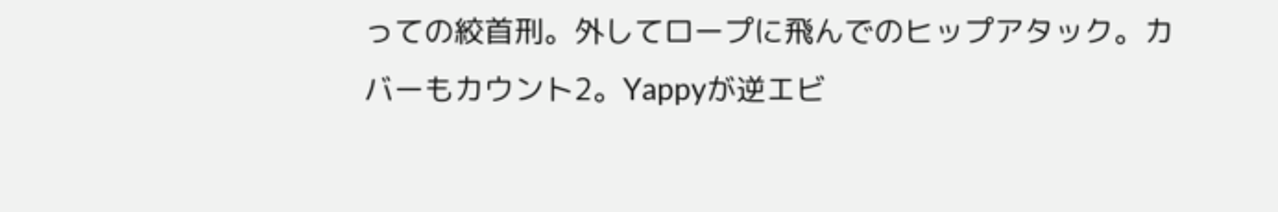っての絞首刑。外してロープに飛んでのヒップアタック。カバーもカウント2。Yappyが逆エビ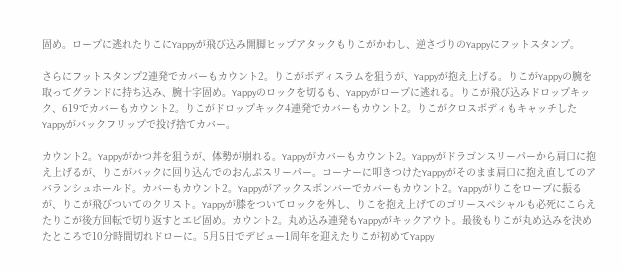固め。ロープに逃れたりこにYappyが飛び込み開脚ヒップアタックもりこがかわし、逆さづりのYappyにフットスタンプ。

さらにフットスタンプ2連発でカバーもカウント2。りこがボディスラムを狙うが、Yappyが抱え上げる。りこがYappyの腕を取ってグランドに持ち込み、腕十字固め。Yappyのロックを切るも、Yappyがロープに逃れる。りこが飛び込みドロップキック、619でカバーもカウント2。りこがドロップキック4連発でカバーもカウント2。りこがクロスボディもキャッチしたYappyがバックフリップで投げ捨てカバー。

カウント2。Yappyがかつ丼を狙うが、体勢が崩れる。Yappyがカバーもカウント2。Yappyがドラゴンスリーパーから肩口に抱え上げるが、りこがバックに回り込んでのおんぶスリーパー。コーナーに叩きつけたYappyがそのまま肩口に抱え直してのアバランシュホールド。カバーもカウント2。Yappyがアックスボンバーでカバーもカウント2。Yappyがりこをロープに振るが、りこが飛びついてのクリスト。Yappyが膝をついてロックを外し、りこを抱え上げてのゴリースペシャルも必死にこらえたりこが後方回転で切り返すとエビ固め。カウント2。丸め込み連発もYappyがキックアウト。最後もりこが丸め込みを決めたところで10分時間切れドローに。5月5日でデビュー1周年を迎えたりこが初めてYappy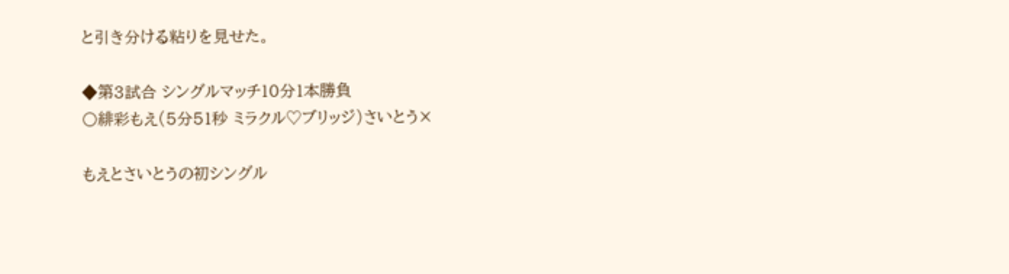と引き分ける粘りを見せた。

◆第3試合 シングルマッチ10分1本勝負
〇緋彩もえ(5分51秒 ミラクル♡ブリッジ)さいとう×

もえとさいとうの初シングル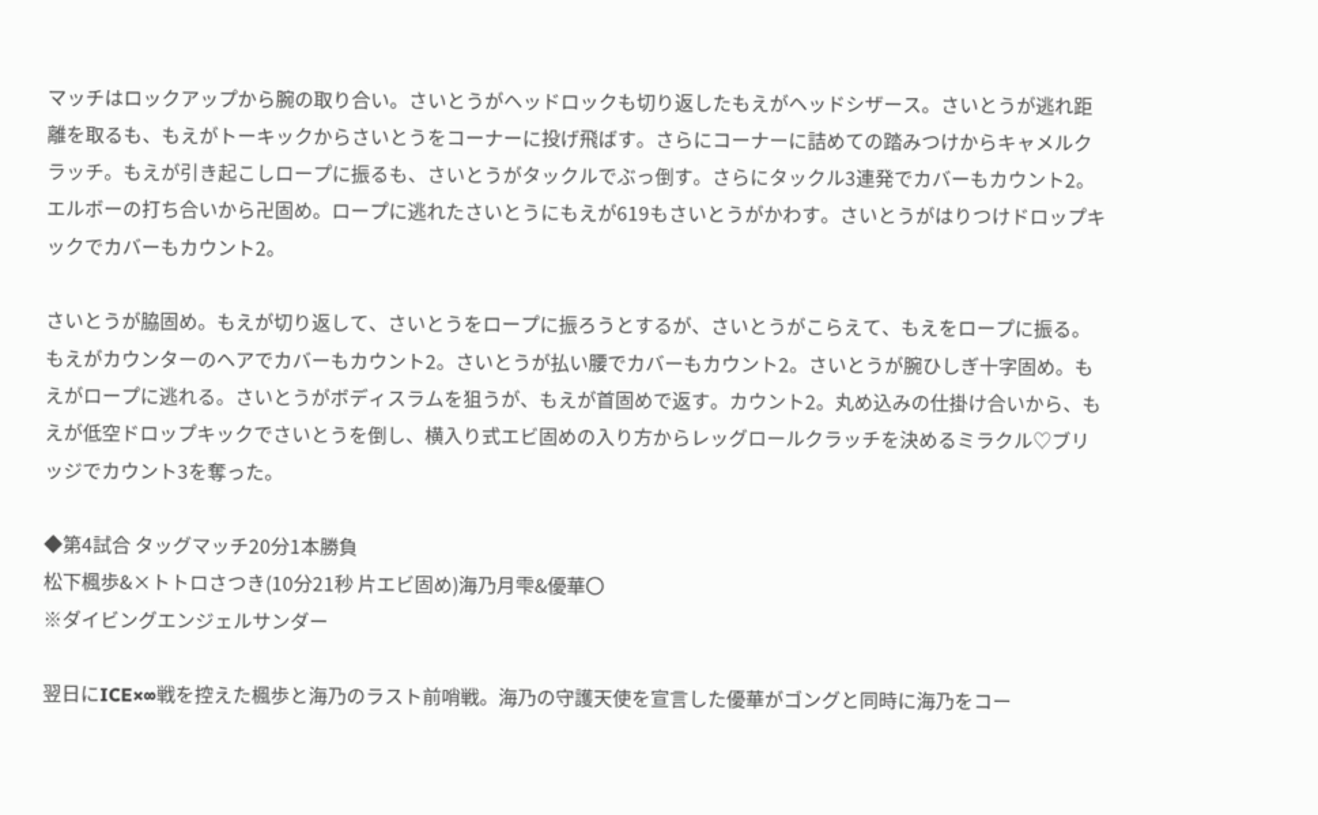マッチはロックアップから腕の取り合い。さいとうがヘッドロックも切り返したもえがヘッドシザース。さいとうが逃れ距離を取るも、もえがトーキックからさいとうをコーナーに投げ飛ばす。さらにコーナーに詰めての踏みつけからキャメルクラッチ。もえが引き起こしロープに振るも、さいとうがタックルでぶっ倒す。さらにタックル3連発でカバーもカウント2。エルボーの打ち合いから卍固め。ロープに逃れたさいとうにもえが619もさいとうがかわす。さいとうがはりつけドロップキックでカバーもカウント2。

さいとうが脇固め。もえが切り返して、さいとうをロープに振ろうとするが、さいとうがこらえて、もえをロープに振る。もえがカウンターのヘアでカバーもカウント2。さいとうが払い腰でカバーもカウント2。さいとうが腕ひしぎ十字固め。もえがロープに逃れる。さいとうがボディスラムを狙うが、もえが首固めで返す。カウント2。丸め込みの仕掛け合いから、もえが低空ドロップキックでさいとうを倒し、横入り式エビ固めの入り方からレッグロールクラッチを決めるミラクル♡ブリッジでカウント3を奪った。

◆第4試合 タッグマッチ20分1本勝負
松下楓歩&×トトロさつき(10分21秒 片エビ固め)海乃月雫&優華〇
※ダイビングエンジェルサンダー

翌日にICE×∞戦を控えた楓歩と海乃のラスト前哨戦。海乃の守護天使を宣言した優華がゴングと同時に海乃をコー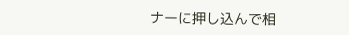ナーに押し込んで相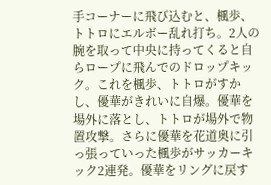手コーナーに飛び込むと、楓歩、トトロにエルボー乱れ打ち。2人の腕を取って中央に持ってくると自らロープに飛んでのドロップキック。これを楓歩、トトロがすかし、優華がきれいに自爆。優華を場外に落とし、トトロが場外で物置攻撃。さらに優華を花道奥に引っ張っていった楓歩がサッカーキック2連発。優華をリングに戻す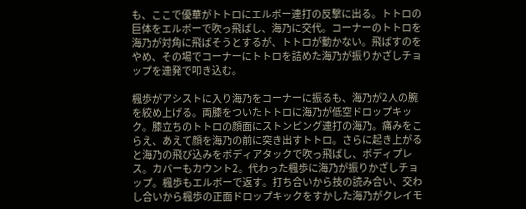も、ここで優華がトトロにエルボー連打の反撃に出る。トトロの巨体をエルボーで吹っ飛ばし、海乃に交代。コーナーのトトロを海乃が対角に飛ばそうとするが、トトロが動かない。飛ばすのをやめ、その場でコーナーにトトロを詰めた海乃が振りかざしチョップを連発で叩き込む。

楓歩がアシストに入り海乃をコーナーに振るも、海乃が2人の腕を絞め上げる。両膝をついたトトロに海乃が低空ドロップキック。膝立ちのトトロの顔面にストンピング連打の海乃。痛みをこらえ、あえて顔を海乃の前に突き出すトトロ。さらに起き上がると海乃の飛び込みをボディアタックで吹っ飛ばし、ボディプレス。カバーもカウント2。代わった楓歩に海乃が振りかざしチョップ。楓歩もエルボーで返す。打ち合いから技の読み合い、交わし合いから楓歩の正面ドロップキックをすかした海乃がクレイモ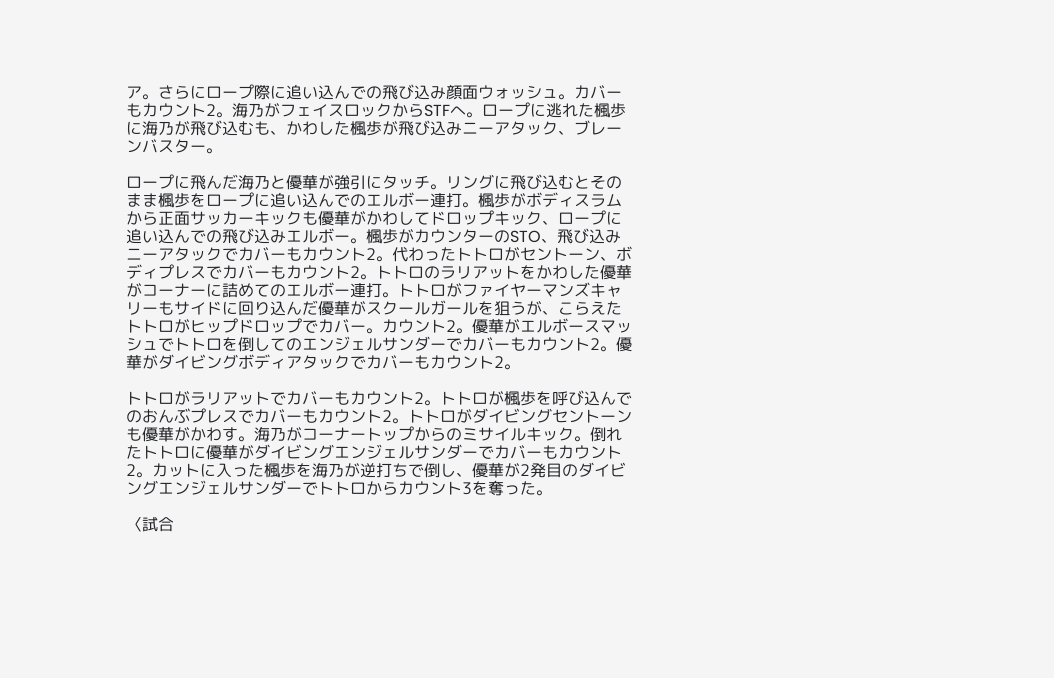ア。さらにロープ際に追い込んでの飛び込み顔面ウォッシュ。カバーもカウント2。海乃がフェイスロックからSTFへ。ロープに逃れた楓歩に海乃が飛び込むも、かわした楓歩が飛び込みニーアタック、ブレーンバスター。

ロープに飛んだ海乃と優華が強引にタッチ。リングに飛び込むとそのまま楓歩をロープに追い込んでのエルボー連打。楓歩がボディスラムから正面サッカーキックも優華がかわしてドロップキック、ロープに追い込んでの飛び込みエルボー。楓歩がカウンターのSTO、飛び込みニーアタックでカバーもカウント2。代わったトトロがセントーン、ボディプレスでカバーもカウント2。トトロのラリアットをかわした優華がコーナーに詰めてのエルボー連打。トトロがファイヤーマンズキャリーもサイドに回り込んだ優華がスクールガールを狙うが、こらえたトトロがヒップドロップでカバー。カウント2。優華がエルボースマッシュでトトロを倒してのエンジェルサンダーでカバーもカウント2。優華がダイビングボディアタックでカバーもカウント2。

トトロがラリアットでカバーもカウント2。トトロが楓歩を呼び込んでのおんぶプレスでカバーもカウント2。トトロがダイビングセントーンも優華がかわす。海乃がコーナートップからのミサイルキック。倒れたトトロに優華がダイビングエンジェルサンダーでカバーもカウント2。カットに入った楓歩を海乃が逆打ちで倒し、優華が2発目のダイビングエンジェルサンダーでトトロからカウント3を奪った。

〈試合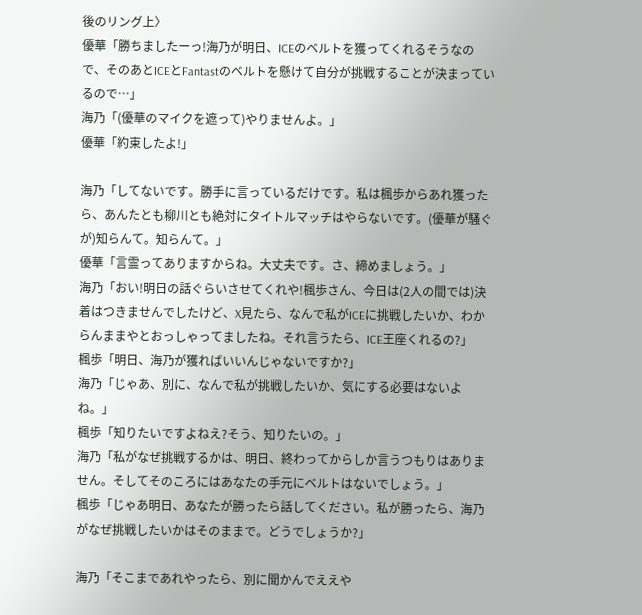後のリング上〉
優華「勝ちましたーっ!海乃が明日、ICEのベルトを獲ってくれるそうなので、そのあとICEとFantastのベルトを懸けて自分が挑戦することが決まっているので…」
海乃「(優華のマイクを遮って)やりませんよ。」
優華「約束したよ!」

海乃「してないです。勝手に言っているだけです。私は楓歩からあれ獲ったら、あんたとも柳川とも絶対にタイトルマッチはやらないです。(優華が騒ぐが)知らんて。知らんて。」
優華「言霊ってありますからね。大丈夫です。さ、締めましょう。」
海乃「おい!明日の話ぐらいさせてくれや!楓歩さん、今日は(2人の間では)決着はつきませんでしたけど、X見たら、なんで私がICEに挑戦したいか、わからんままやとおっしゃってましたね。それ言うたら、ICE王座くれるの?」
楓歩「明日、海乃が獲ればいいんじゃないですか?」
海乃「じゃあ、別に、なんで私が挑戦したいか、気にする必要はないよね。」
楓歩「知りたいですよねえ?そう、知りたいの。」
海乃「私がなぜ挑戦するかは、明日、終わってからしか言うつもりはありません。そしてそのころにはあなたの手元にベルトはないでしょう。」
楓歩「じゃあ明日、あなたが勝ったら話してください。私が勝ったら、海乃がなぜ挑戦したいかはそのままで。どうでしょうか?」

海乃「そこまであれやったら、別に聞かんでええや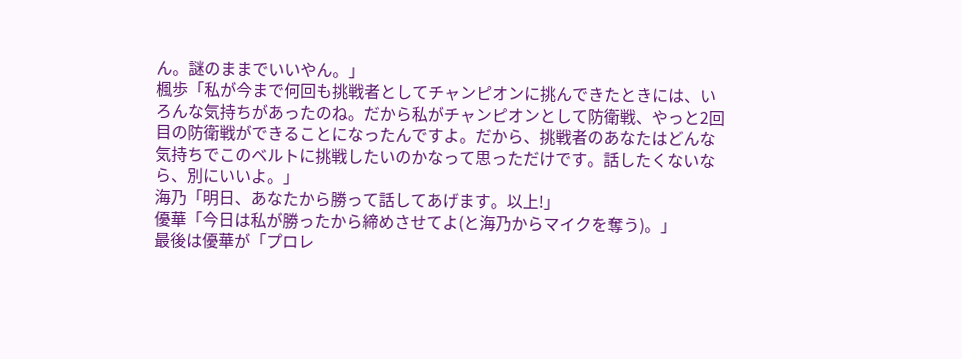ん。謎のままでいいやん。」
楓歩「私が今まで何回も挑戦者としてチャンピオンに挑んできたときには、いろんな気持ちがあったのね。だから私がチャンピオンとして防衛戦、やっと2回目の防衛戦ができることになったんですよ。だから、挑戦者のあなたはどんな気持ちでこのベルトに挑戦したいのかなって思っただけです。話したくないなら、別にいいよ。」
海乃「明日、あなたから勝って話してあげます。以上!」
優華「今日は私が勝ったから締めさせてよ(と海乃からマイクを奪う)。」
最後は優華が「プロレ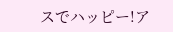スでハッピー!ア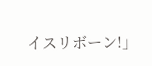イスリボーン!」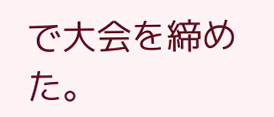で大会を締めた。